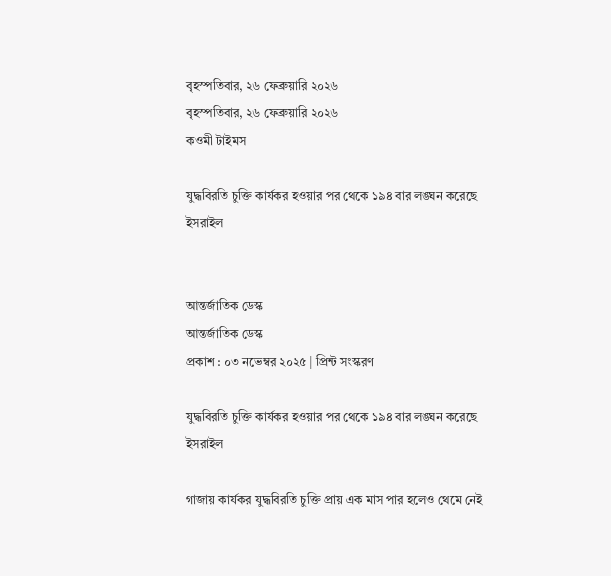বৃহস্পতিবার, ২৬ ফেব্রুয়ারি ২০২৬
বৃহস্পতিবার, ২৬ ফেব্রুয়ারি ২০২৬
কওমী টাইমস

যুদ্ধবিরতি চুক্তি কার্যকর হওয়ার পর থেকে ১৯৪ বার লঙ্ঘন করেছে ইসরাইল


আন্তর্জাতিক ডেস্ক
আন্তর্জাতিক ডেস্ক
প্রকাশ : ০৩ নভেম্বর ২০২৫ | প্রিন্ট সংস্করণ

যুদ্ধবিরতি চুক্তি কার্যকর হওয়ার পর থেকে ১৯৪ বার লঙ্ঘন করেছে ইসরাইল

গাজায় কার্যকর যুদ্ধবিরতি চুক্তি প্রায় এক মাস পার হলেও থেমে নেই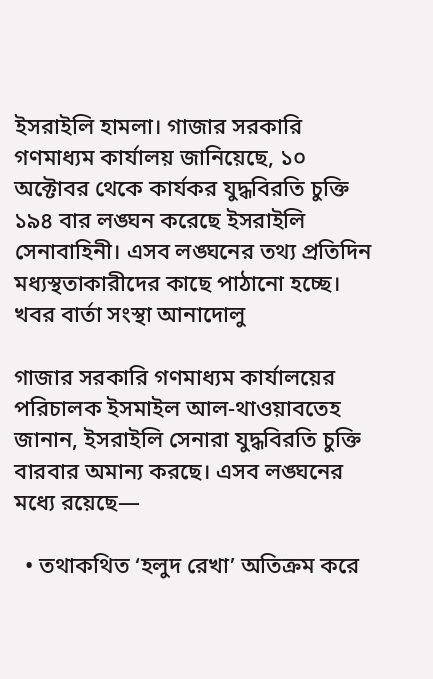ইসরাইলি হামলা। গাজার সরকারি গণমাধ্যম কার্যালয় জানিয়েছে, ১০ অক্টোবর থেকে কার্যকর যুদ্ধবিরতি চুক্তি ১৯৪ বার লঙ্ঘন করেছে ইসরাইলি সেনাবাহিনী। এসব লঙ্ঘনের তথ্য প্রতিদিন মধ্যস্থতাকারীদের কাছে পাঠানো হচ্ছে। খবর বার্তা সংস্থা আনাদোলু

গাজার সরকারি গণমাধ্যম কার্যালয়ের পরিচালক ইসমাইল আল-থাওয়াবতেহ জানান, ইসরাইলি সেনারা যুদ্ধবিরতি চুক্তি বারবার অমান্য করছে। এসব লঙ্ঘনের মধ্যে রয়েছে—

  • তথাকথিত ‘হলুদ রেখা’ অতিক্রম করে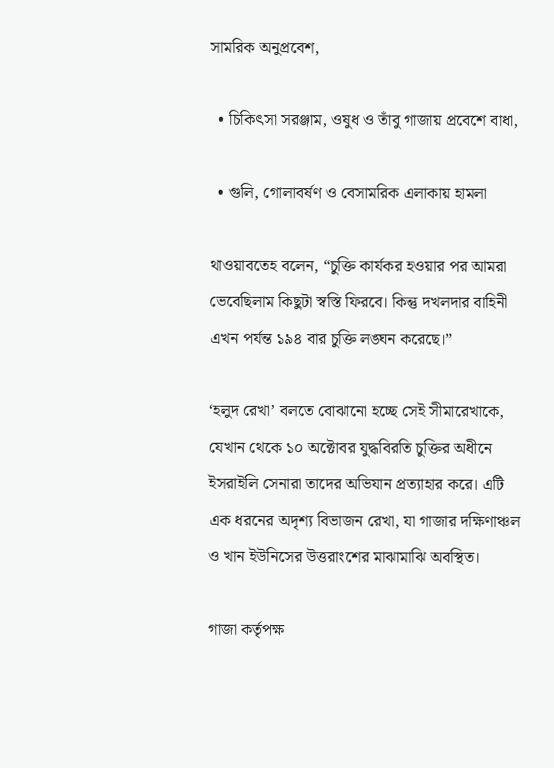সামরিক অনুপ্রবেশ,

  • চিকিৎসা সরঞ্জাম, ওষুধ ও তাঁবু গাজায় প্রবেশে বাধা,

  • গুলি, গোলাবর্ষণ ও বেসামরিক এলাকায় হামলা

থাওয়াবতেহ বলেন, “চুক্তি কার্যকর হওয়ার পর আমরা ভেবেছিলাম কিছুটা স্বস্তি ফিরবে। কিন্তু দখলদার বাহিনী এখন পর্যন্ত ১৯৪ বার চুক্তি লঙ্ঘন করেছে।”

‘হলুদ রেখা’ বলতে বোঝানো হচ্ছে সেই সীমারেখাকে, যেখান থেকে ১০ অক্টোবর যুদ্ধবিরতি চুক্তির অধীনে ইসরাইলি সেনারা তাদের অভিযান প্রত্যাহার করে। এটি এক ধরনের অদৃশ্য বিভাজন রেখা, যা গাজার দক্ষিণাঞ্চল ও খান ইউনিসের উত্তরাংশের মাঝামাঝি অবস্থিত।

গাজা কর্তৃপক্ষ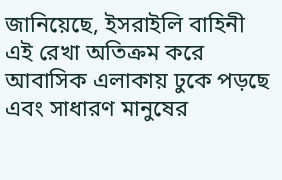জানিয়েছে, ইসরাইলি বাহিনী এই রেখা অতিক্রম করে আবাসিক এলাকায় ঢুকে পড়ছে এবং সাধারণ মানুষের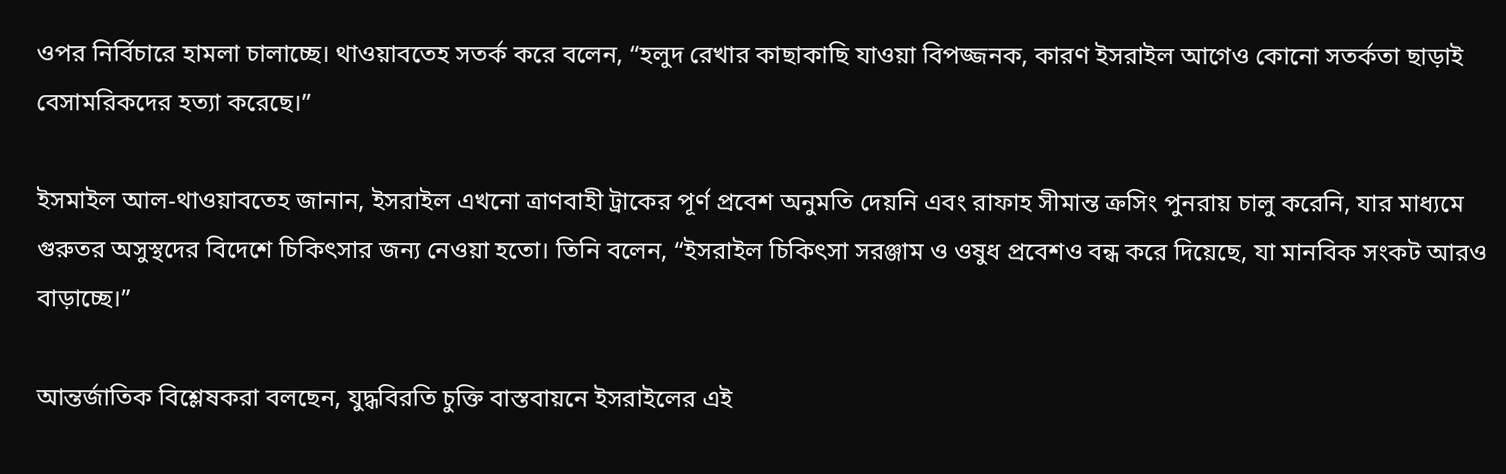ওপর নির্বিচারে হামলা চালাচ্ছে। থাওয়াবতেহ সতর্ক করে বলেন, “হলুদ রেখার কাছাকাছি যাওয়া বিপজ্জনক, কারণ ইসরাইল আগেও কোনো সতর্কতা ছাড়াই বেসামরিকদের হত্যা করেছে।”

ইসমাইল আল-থাওয়াবতেহ জানান, ইসরাইল এখনো ত্রাণবাহী ট্রাকের পূর্ণ প্রবেশ অনুমতি দেয়নি এবং রাফাহ সীমান্ত ক্রসিং পুনরায় চালু করেনি, যার মাধ্যমে গুরুতর অসুস্থদের বিদেশে চিকিৎসার জন্য নেওয়া হতো। তিনি বলেন, “ইসরাইল চিকিৎসা সরঞ্জাম ও ওষুধ প্রবেশও বন্ধ করে দিয়েছে, যা মানবিক সংকট আরও বাড়াচ্ছে।”

আন্তর্জাতিক বিশ্লেষকরা বলছেন, যুদ্ধবিরতি চুক্তি বাস্তবায়নে ইসরাইলের এই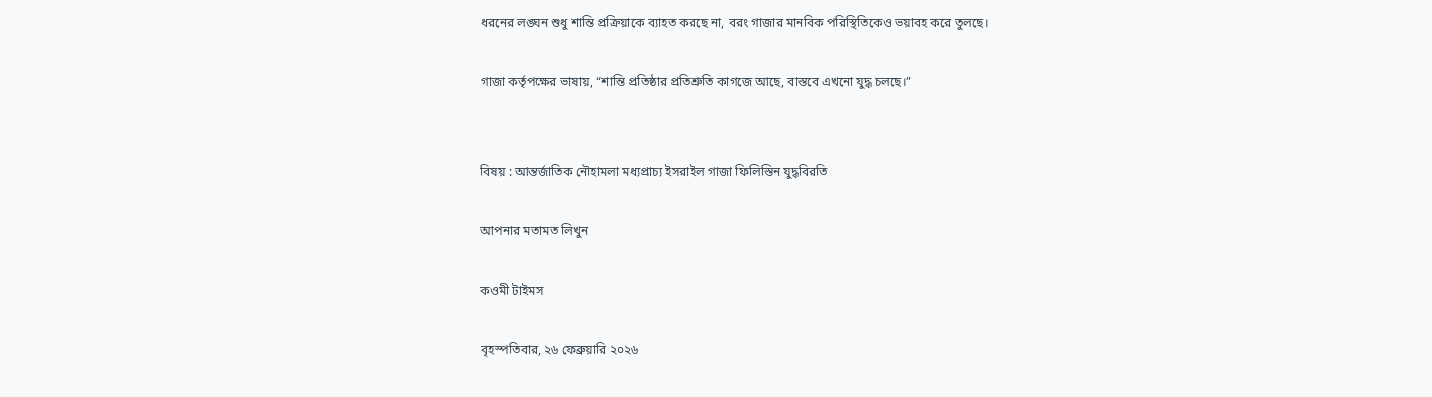ধরনের লঙ্ঘন শুধু শান্তি প্রক্রিয়াকে ব্যাহত করছে না, বরং গাজার মানবিক পরিস্থিতিকেও ভয়াবহ করে তুলছে।

গাজা কর্তৃপক্ষের ভাষায়, “শান্তি প্রতিষ্ঠার প্রতিশ্রুতি কাগজে আছে, বাস্তবে এখনো যুদ্ধ চলছে।”


বিষয় : আন্তর্জাতিক নৌহামলা মধ্যপ্রাচ্য ইসরাইল গাজা ফিলিস্তিন যুদ্ধবিরতি

আপনার মতামত লিখুন

কওমী টাইমস

বৃহস্পতিবার, ২৬ ফেব্রুয়ারি ২০২৬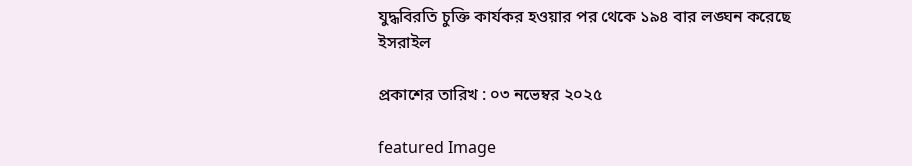যুদ্ধবিরতি চুক্তি কার্যকর হওয়ার পর থেকে ১৯৪ বার লঙ্ঘন করেছে ইসরাইল

প্রকাশের তারিখ : ০৩ নভেম্বর ২০২৫

featured Image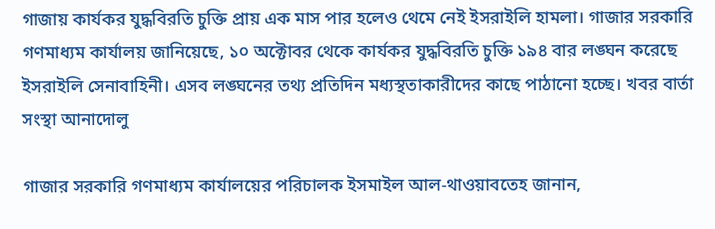গাজায় কার্যকর যুদ্ধবিরতি চুক্তি প্রায় এক মাস পার হলেও থেমে নেই ইসরাইলি হামলা। গাজার সরকারি গণমাধ্যম কার্যালয় জানিয়েছে, ১০ অক্টোবর থেকে কার্যকর যুদ্ধবিরতি চুক্তি ১৯৪ বার লঙ্ঘন করেছে ইসরাইলি সেনাবাহিনী। এসব লঙ্ঘনের তথ্য প্রতিদিন মধ্যস্থতাকারীদের কাছে পাঠানো হচ্ছে। খবর বার্তা সংস্থা আনাদোলু

গাজার সরকারি গণমাধ্যম কার্যালয়ের পরিচালক ইসমাইল আল-থাওয়াবতেহ জানান,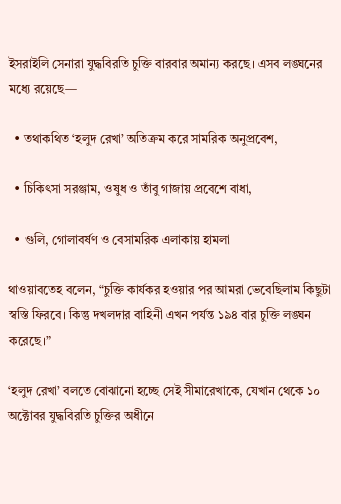ইসরাইলি সেনারা যুদ্ধবিরতি চুক্তি বারবার অমান্য করছে। এসব লঙ্ঘনের মধ্যে রয়েছে—

  • তথাকথিত ‘হলুদ রেখা’ অতিক্রম করে সামরিক অনুপ্রবেশ,

  • চিকিৎসা সরঞ্জাম, ওষুধ ও তাঁবু গাজায় প্রবেশে বাধা,

  • গুলি, গোলাবর্ষণ ও বেসামরিক এলাকায় হামলা

থাওয়াবতেহ বলেন, “চুক্তি কার্যকর হওয়ার পর আমরা ভেবেছিলাম কিছুটা স্বস্তি ফিরবে। কিন্তু দখলদার বাহিনী এখন পর্যন্ত ১৯৪ বার চুক্তি লঙ্ঘন করেছে।”

‘হলুদ রেখা’ বলতে বোঝানো হচ্ছে সেই সীমারেখাকে, যেখান থেকে ১০ অক্টোবর যুদ্ধবিরতি চুক্তির অধীনে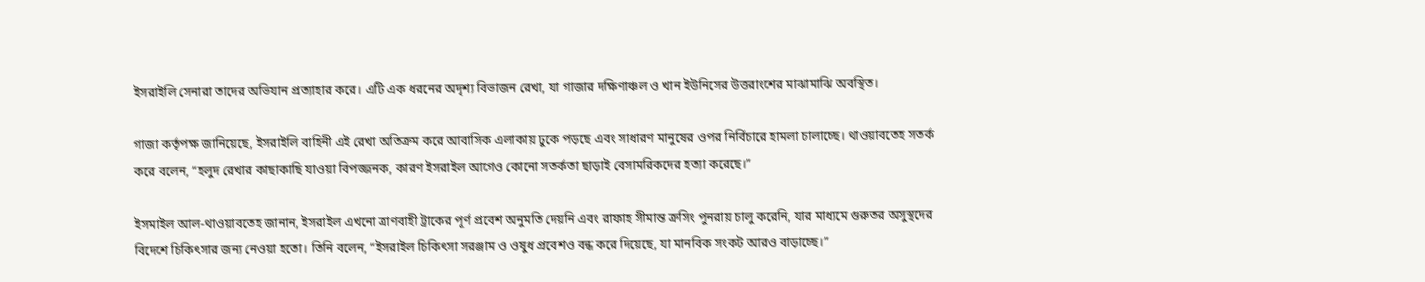ইসরাইলি সেনারা তাদের অভিযান প্রত্যাহার করে। এটি এক ধরনের অদৃশ্য বিভাজন রেখা, যা গাজার দক্ষিণাঞ্চল ও খান ইউনিসের উত্তরাংশের মাঝামাঝি অবস্থিত।

গাজা কর্তৃপক্ষ জানিয়েছে, ইসরাইলি বাহিনী এই রেখা অতিক্রম করে আবাসিক এলাকায় ঢুকে পড়ছে এবং সাধারণ মানুষের ওপর নির্বিচারে হামলা চালাচ্ছে। থাওয়াবতেহ সতর্ক করে বলেন, “হলুদ রেখার কাছাকাছি যাওয়া বিপজ্জনক, কারণ ইসরাইল আগেও কোনো সতর্কতা ছাড়াই বেসামরিকদের হত্যা করেছে।”

ইসমাইল আল-থাওয়াবতেহ জানান, ইসরাইল এখনো ত্রাণবাহী ট্রাকের পূর্ণ প্রবেশ অনুমতি দেয়নি এবং রাফাহ সীমান্ত ক্রসিং পুনরায় চালু করেনি, যার মাধ্যমে গুরুতর অসুস্থদের বিদেশে চিকিৎসার জন্য নেওয়া হতো। তিনি বলেন, “ইসরাইল চিকিৎসা সরঞ্জাম ও ওষুধ প্রবেশও বন্ধ করে দিয়েছে, যা মানবিক সংকট আরও বাড়াচ্ছে।”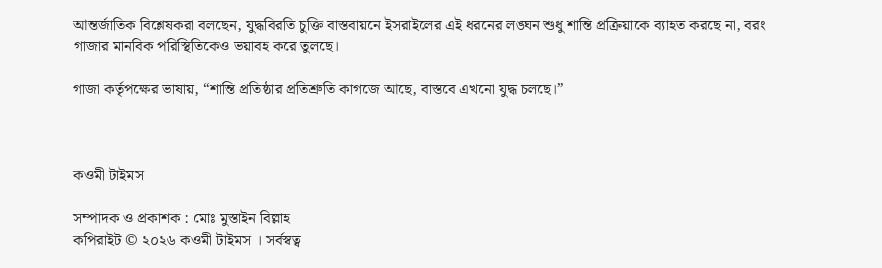আন্তর্জাতিক বিশ্লেষকরা বলছেন, যুদ্ধবিরতি চুক্তি বাস্তবায়নে ইসরাইলের এই ধরনের লঙ্ঘন শুধু শান্তি প্রক্রিয়াকে ব্যাহত করছে না, বরং গাজার মানবিক পরিস্থিতিকেও ভয়াবহ করে তুলছে।

গাজা কর্তৃপক্ষের ভাষায়, “শান্তি প্রতিষ্ঠার প্রতিশ্রুতি কাগজে আছে, বাস্তবে এখনো যুদ্ধ চলছে।”



কওমী টাইমস

সম্পাদক ও প্রকাশক : মোঃ মুস্তাইন বিল্লাহ
কপিরাইট © ২০২৬ কওমী টাইমস । সর্বস্বত্ব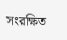সংরক্ষিত